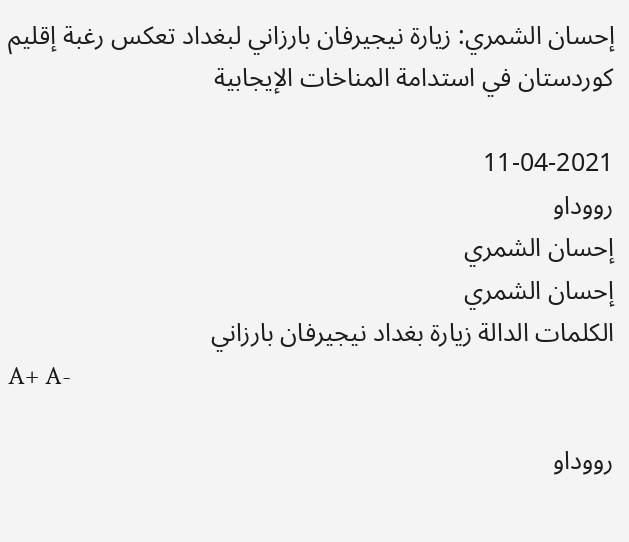إحسان الشمري: زيارة نيجيرفان بارزاني لبغداد تعكس رغبة إقليم كوردستان في استدامة المناخات الإيجابية

11-04-2021
رووداو
إحسان الشمري
إحسان الشمري
الكلمات الدالة زيارة بغداد نيجيرفان بارزاني
A+ A-

رووداو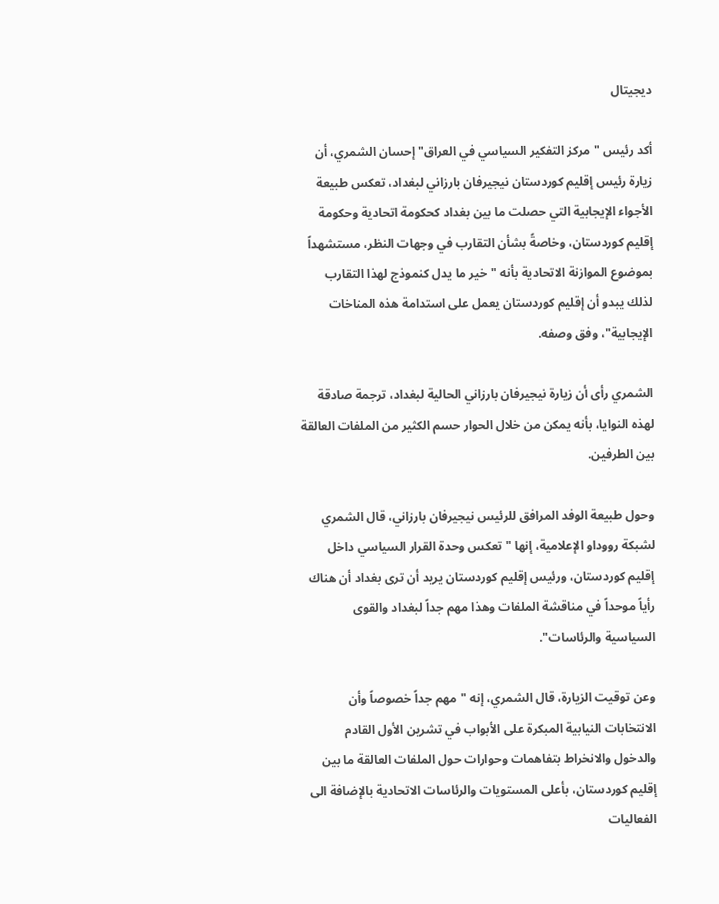ديجيتال

أكد رئيس "مركز التفكير السياسي في العراق" إحسان الشمري، أن زيارة رئيس إقليم كوردستان نيجيرفان بارزاني لبغداد، تعكس طبيعة الأجواء الإيجابية التي حصلت ما بين بغداد كحكومة اتحادية وحكومة إقليم كوردستان، وخاصةً بشأن التقارب في وجهات النظر، مستشهداً بموضوع الموازنة الاتحادية بأنه "خير ما يدل كنموذج لهذا التقارب لذلك يبدو أن إقليم كوردستان يعمل على استدامة هذه المناخات الإيجابية"، وفق وصفه.

الشمري رأى أن زيارة نيجيرفان بارزاني الحالية لبغداد، ترجمة صادقة لهذه النوايا، بأنه يمكن من خلال الحوار حسم الكثير من الملفات العالقة بين الطرفين.

وحول طبيعة الوفد المرافق للرئيس نيجيرفان بارزاني، قال الشمري لشبكة رووداو الإعلامية، إنها "تعكس وحدة القرار السياسي داخل إقليم كوردستان، ورئيس إقليم كوردستان يريد أن ترى بغداد أن هناك رأياً موحداً في مناقشة الملفات وهذا مهم جداً لبغداد والقوى السياسية والرئاسات".

وعن توقيت الزيارة، قال الشمري، إنه "مهم جداً خصوصاً وأن الانتخابات النيابية المبكرة على الأبواب في تشرين الأول القادم والدخول والانخراط بتفاهمات وحوارات حول الملفات العالقة ما بين إقليم كوردستان، بأعلى المستويات والرئاسات الاتحادية بالإضافة الى الفعاليات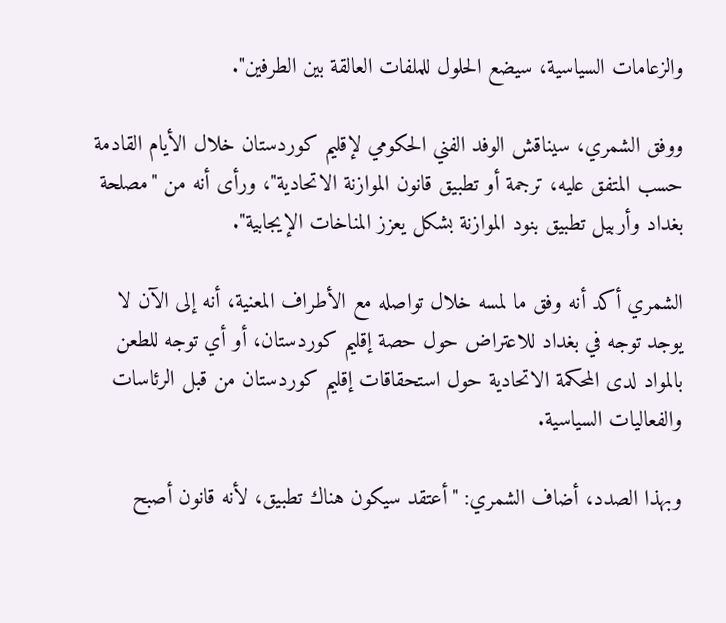والزعامات السياسية، سيضع الحلول للملفات العالقة بين الطرفين".

ووفق الشمري، سيناقش الوفد الفني الحكومي لإقليم كوردستان خلال الأيام القادمة حسب المتفق عليه، ترجمة أو تطبيق قانون الموازنة الاتحادية"، ورأى أنه من "مصلحة بغداد وأربيل تطبيق بنود الموازنة بشكل يعزز المناخات الإيجابية".

الشمري أكد أنه وفق ما لمسه خلال تواصله مع الأطراف المعنية، أنه إلى الآن لا يوجد توجه في بغداد للاعتراض حول حصة إقليم كوردستان، أو أي توجه للطعن بالمواد لدى المحكمة الاتحادية حول استحقاقات إقليم كوردستان من قبل الرئاسات والفعاليات السياسية.

وبهذا الصدد، أضاف الشمري: "أعتقد سيكون هناك تطبيق، لأنه قانون أصبح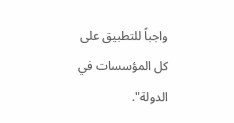واجباً للتطبيق على كل المؤسسات في الدولة".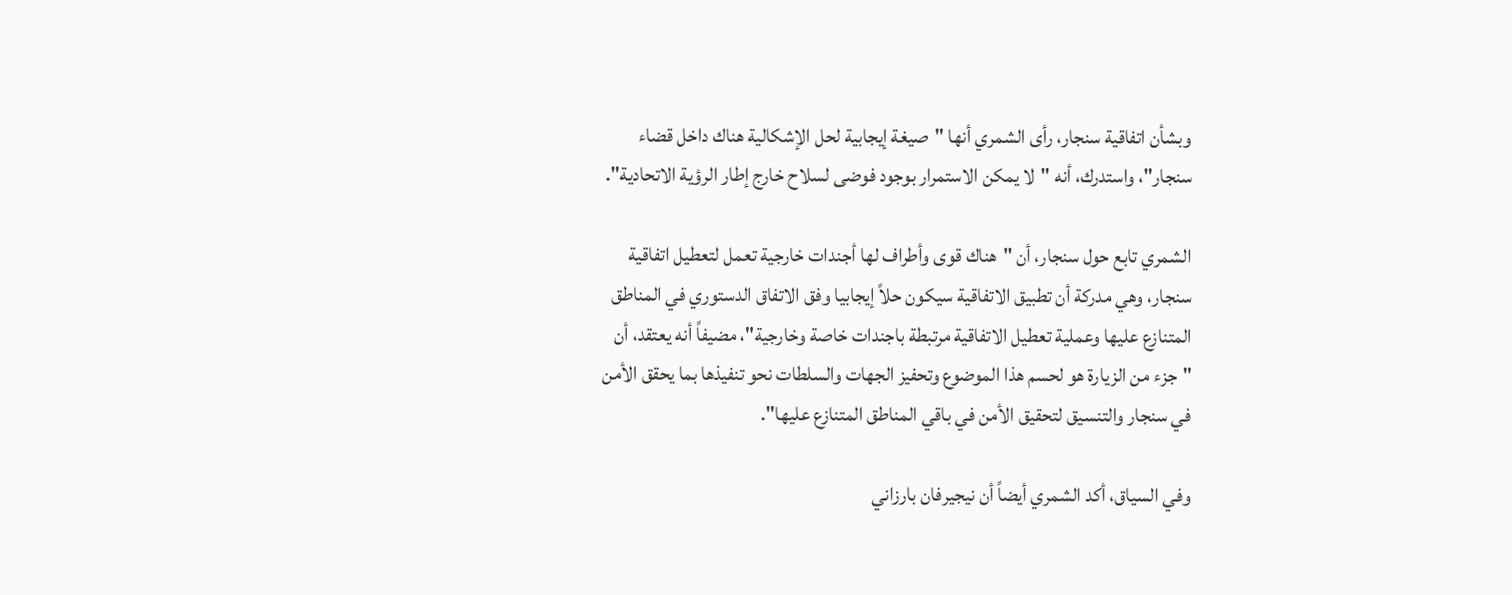وبشأن اتفاقية سنجار، رأى الشمري أنها "صيغة إيجابية لحل الإشكالية هناك داخل قضاء سنجار"، واستدرك، أنه "لا يمكن الاستمرار بوجود فوضى لسلاح خارج إطار الرؤية الاتحادية".

الشمري تابع حول سنجار، أن "هناك قوى وأطراف لها أجندات خارجية تعمل لتعطيل اتفاقية سنجار، وهي مدركة أن تطبيق الاتفاقية سيكون حلاً إيجابيا وفق الاتفاق الدستوري في المناطق المتنازع عليها وعملية تعطيل الاتفاقية مرتبطة باجندات خاصة وخارجية"، مضيفاً أنه يعتقد، أن "جزء من الزيارة هو لحسم هذا الموضوع وتحفيز الجهات والسلطات نحو تنفيذها بما يحقق الأمن في سنجار والتنسيق لتحقيق الأمن في باقي المناطق المتنازع عليها".

وفي السياق، أكد الشمري أيضاً أن نيجيرفان بارزاني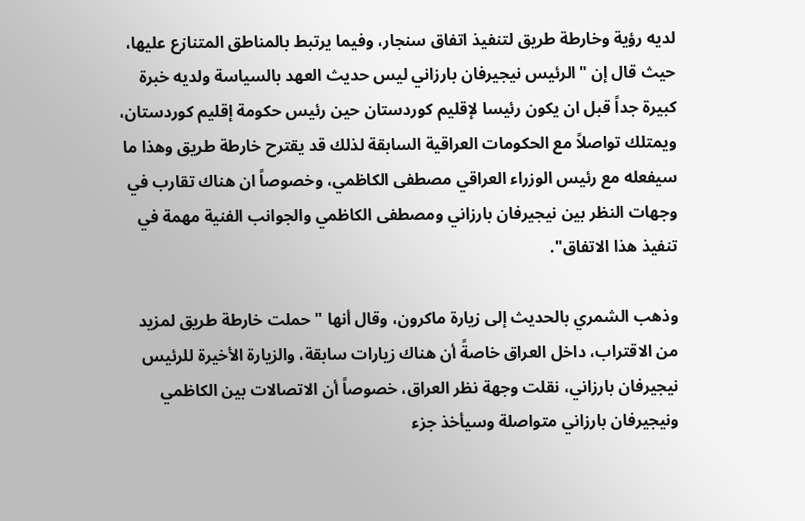لديه رؤية وخارطة طريق لتنفيذ اتفاق سنجار، وفيما يرتبط بالمناطق المتنازع عليها، حيث قال إن "الرئيس نيجيرفان بارزاني ليس حديث العهد بالسياسة ولديه خبرة كبيرة جداً قبل ان يكون رئيسا لإقليم كوردستان حين رئيس حكومة إقليم كوردستان، ويمتلك تواصلاً مع الحكومات العراقية السابقة لذلك قد يقترح خارطة طريق وهذا ما سيفعله مع رئيس الوزراء العراقي مصطفى الكاظمي، وخصوصاً ان هناك تقارب في وجهات النظر بين نيجيرفان بارزاني ومصطفى الكاظمي والجوانب الفنية مهمة في تنفيذ هذا الاتفاق".

وذهب الشمري بالحديث إلى زيارة ماكرون، وقال أنها "حملت خارطة طريق لمزيد من الاقتراب، داخل العراق خاصةً أن هناك زيارات سابقة، والزيارة الأخيرة للرئيس نيجيرفان بارزاني، نقلت وجهة نظر العراق، خصوصاً أن الاتصالات بين الكاظمي ونيجيرفان بارزاني متواصلة وسيأخذ جزء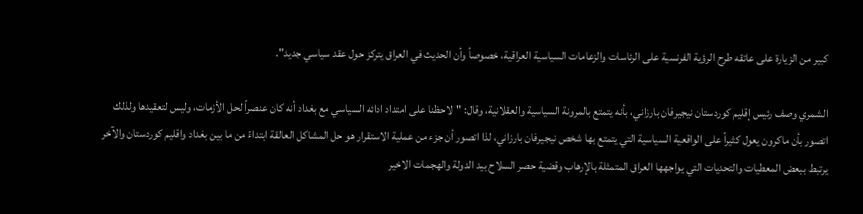كبير من الزيارة على عاتقه طرح الرؤية الفرنسية على الرئاسات والزعامات السياسية العراقية، خصوصاً وأن الحديث في العراق يتركز حول عقد سياسي جديد".

الشمري وصف رئيس إقليم كوردستان نيجيرفان بارزاني، بأنه يتمتع بالمرونة السياسية والعقلانية، وقال: "لاحظنا على امتداد ادائه السياسي مع بغداد أنه كان عنصراً لحل الأزمات، وليس لتعقيدها ولذلك اتصور بأن ماكرون يعول كثيراً على الواقعية السياسية التي يتمتع بها شخص نيجيرفان بارزاني، لذا اتصور أن جزء من عملية الاستقرار هو حل المشاكل العالقة ابتداءً من ما بين بغداد واقليم كوردستان والآخر يرتبط ببعض المعطيات والتحديات التي يواجهها العراق المتمثلة بالإرهاب وقضية حصر السلاح بيد الدولة والهجمات الاخير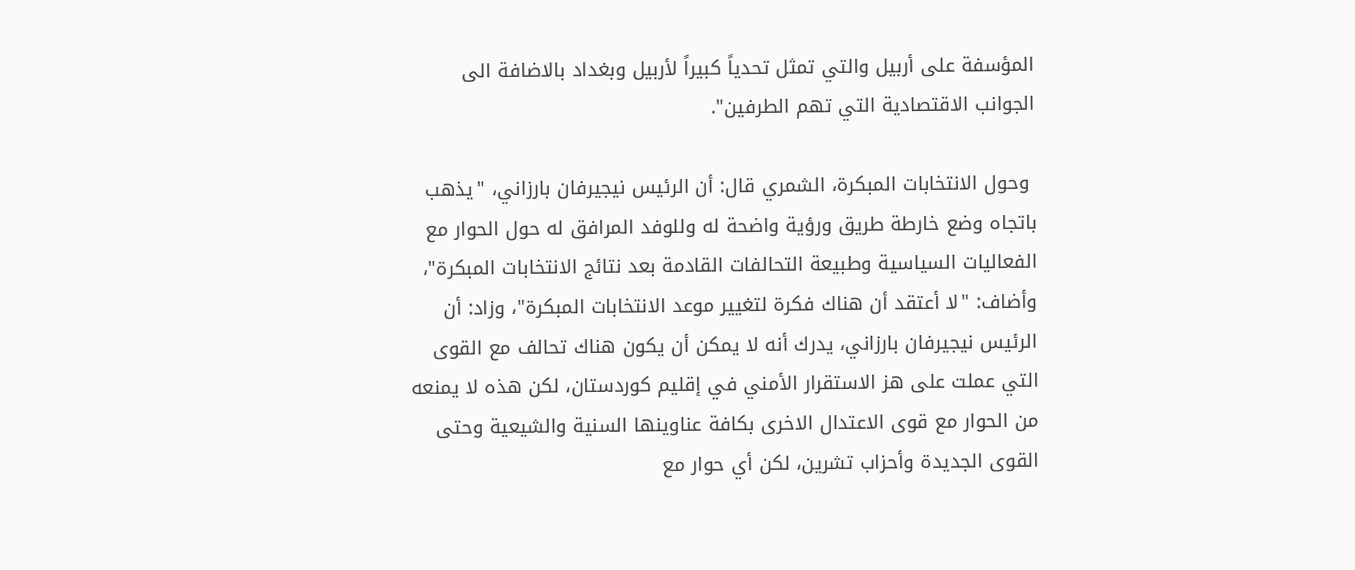المؤسفة على أربيل والتي تمثل تحدياً كبيراً لأربيل وبغداد بالاضافة الى الجوانب الاقتصادية التي تهم الطرفين".

 وحول الانتخابات المبكرة، الشمري قال: أن الرئيس نيجيرفان بارزاني، "يذهب باتجاه وضع خارطة طريق ورؤية واضحة له وللوفد المرافق له حول الحوار مع الفعاليات السياسية وطبيعة التحالفات القادمة بعد نتائج الانتخابات المبكرة"، وأضاف: "لا أعتقد أن هناك فكرة لتغيير موعد الانتخابات المبكرة"، وزاد: أن الرئيس نيجيرفان بارزاني، يدرك أنه لا يمكن أن يكون هناك تحالف مع القوى التي عملت على هز الاستقرار الأمني في إقليم كوردستان، لكن هذه لا يمنعه من الحوار مع قوى الاعتدال الاخرى بكافة عناوينها السنية والشيعية وحتى القوى الجديدة وأحزاب تشرين، لكن أي حوار مع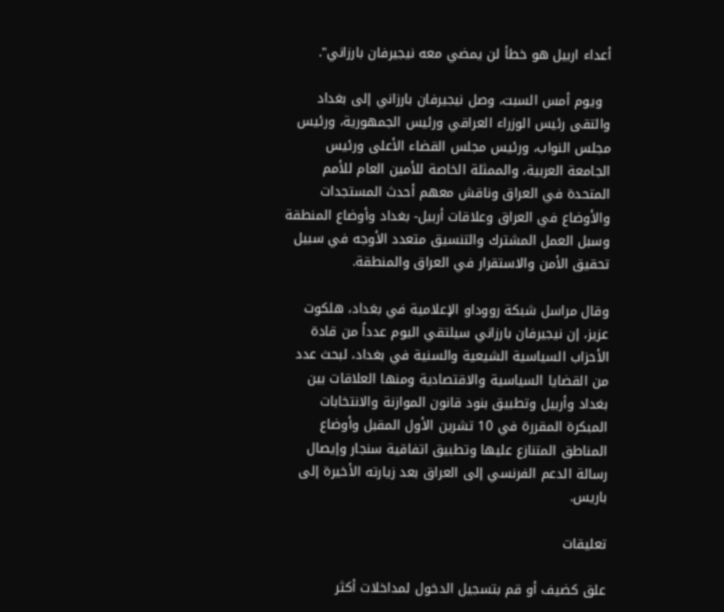أعداء اربيل هو خطأ لن يمضي معه نيجيرفان بارزاني".

  ويوم أمس السبت، وصل نيجيرفان بارزاني إلى بغداد والتقى رئيس الوزراء العراقي ورئيس الجمهورية، ورئيس مجلس النواب، ورئيس مجلس القضاء الأعلى ورئيس الجامعة العربية، والممثلة الخاصة للأمين العام للأمم المتحدة في العراق وناقش معهم أحدث المستجدات والأوضاع في العراق وعلاقات أربيل- بغداد وأوضاع المنطقة وسبل العمل المشترك والتنسيق متعدد الأوجه في سبيل تحقيق الأمن والاستقرار في العراق والمنطقة.

وقال مراسل شبكة رووداو الإعلامية في بغداد، هلكوت عزيز، إن نيجيرفان بارزاني سيلتقي اليوم عدداً من قادة الأحزاب السياسية الشيعية والسنية في بغداد، لبحث عدد من القضايا السياسية والاقتصادية ومنها العلاقات بين بغداد وأربيل وتطبيق بنود قانون الموازنة والانتخابات المبكرة المقررة في 10 تشرين الأول المقبل وأوضاع المناطق المتنازع عليها وتطبيق اتفاقية سنجار وإيصال رسالة الدعم الفرنسي إلى العراق بعد زيارته الأخيرة إلى باريس.

تعليقات

علق كضيف أو قم بتسجيل الدخول لمداخلات أكثر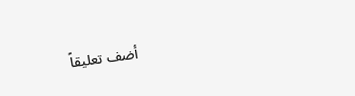أضف تعليقاً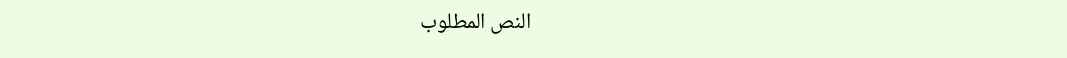النص المطلوب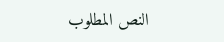النص المطلوب